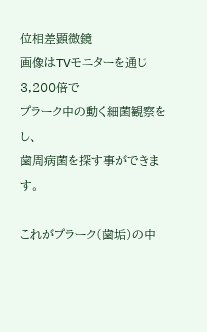位相差顕微鏡
画像はTVモニターを通じ3,200倍で
プラーク中の動く細菌観察をし、
歯周病菌を探す事ができます。

これがプラーク(歯垢)の中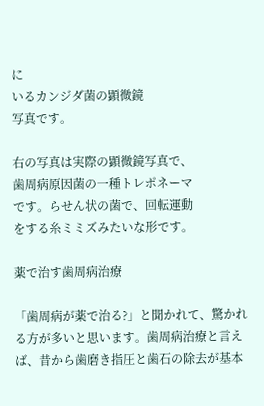に
いるカンジダ菌の顕微鏡
写真です。

右の写真は実際の顕微鏡写真で、
歯周病原因菌の一種トレポネーマ
です。らせん状の菌で、回転運動
をする糸ミミズみたいな形です。

薬で治す歯周病治療

「歯周病が薬で治る?」と聞かれて、驚かれる方が多いと思います。歯周病治療と言えば、昔から歯磨き指圧と歯石の除去が基本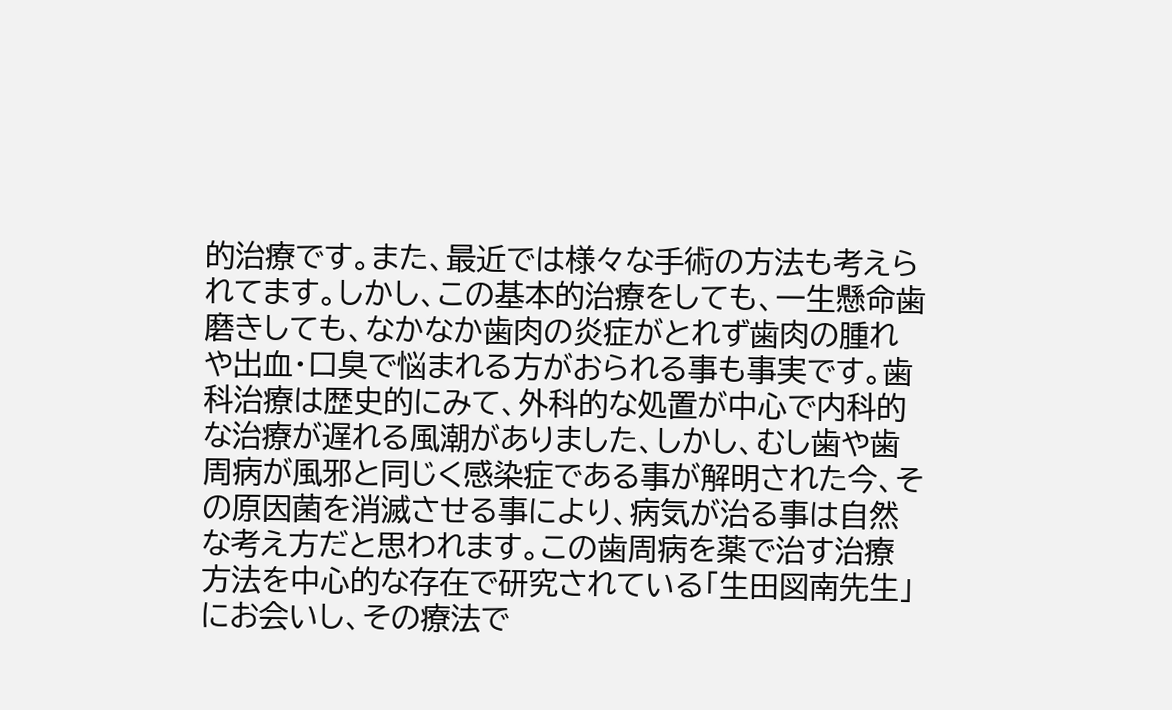的治療です。また、最近では様々な手術の方法も考えられてます。しかし、この基本的治療をしても、一生懸命歯磨きしても、なかなか歯肉の炎症がとれず歯肉の腫れや出血・口臭で悩まれる方がおられる事も事実です。歯科治療は歴史的にみて、外科的な処置が中心で内科的な治療が遅れる風潮がありました、しかし、むし歯や歯周病が風邪と同じく感染症である事が解明された今、その原因菌を消滅させる事により、病気が治る事は自然な考え方だと思われます。この歯周病を薬で治す治療方法を中心的な存在で研究されている「生田図南先生」にお会いし、その療法で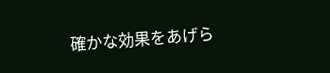確かな効果をあげら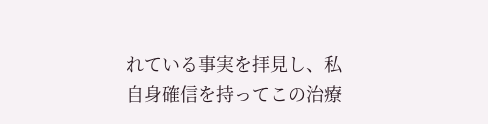れている事実を拝見し、私自身確信を持ってこの治療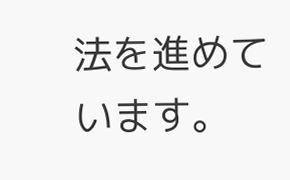法を進めています。